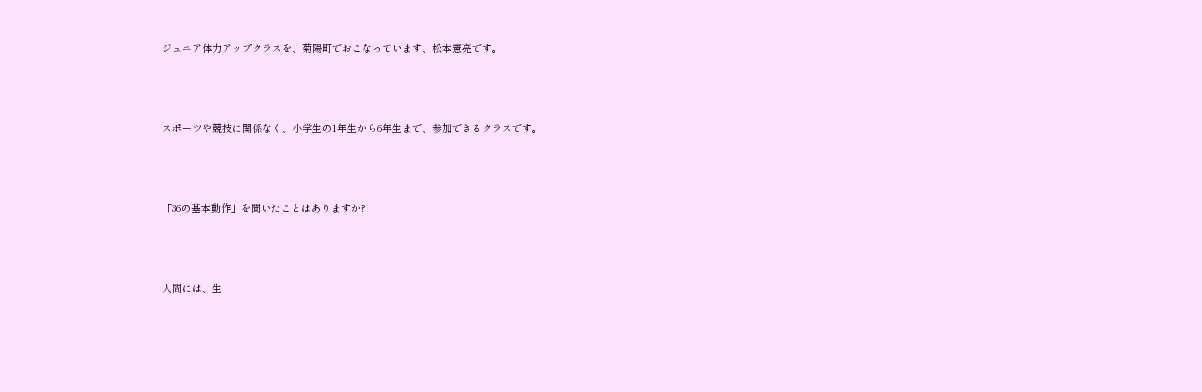ジュニア体力アップクラスを、菊陽町でおこなっています、松本憲亮です。



スポーツや競技に関係なく、小学生の1年生から6年生まで、参加できるクラスです。



「36の基本動作」を聞いたことはありますか?



人間には、生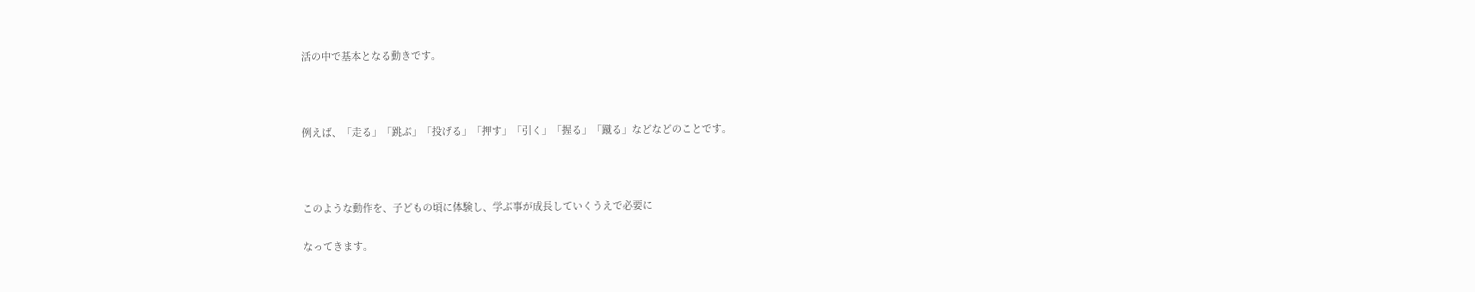活の中で基本となる動きです。



例えば、「走る」「跳ぶ」「投げる」「押す」「引く」「握る」「蹴る」などなどのことです。



このような動作を、子どもの頃に体験し、学ぶ事が成長していくうえで必要に

なってきます。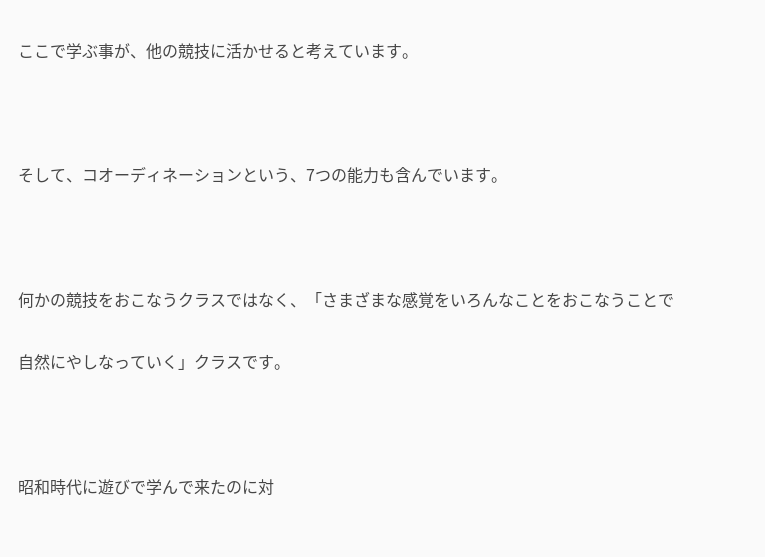ここで学ぶ事が、他の競技に活かせると考えています。



そして、コオーディネーションという、7つの能力も含んでいます。



何かの競技をおこなうクラスではなく、「さまざまな感覚をいろんなことをおこなうことで

自然にやしなっていく」クラスです。



昭和時代に遊びで学んで来たのに対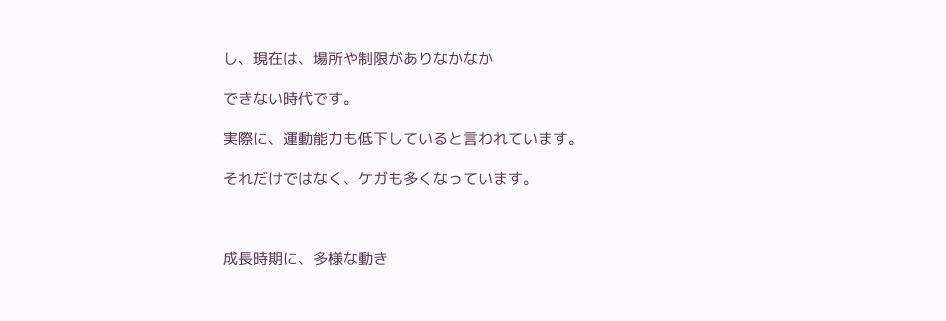し、現在は、場所や制限がありなかなか

できない時代です。

実際に、運動能力も低下していると言われています。

それだけではなく、ケガも多くなっています。



成長時期に、多様な動き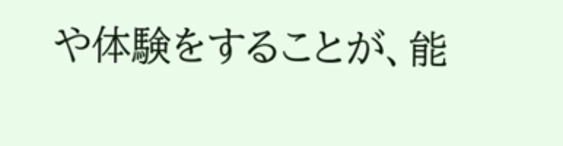や体験をすることが、能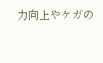力向上やケガの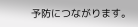予防につながります。